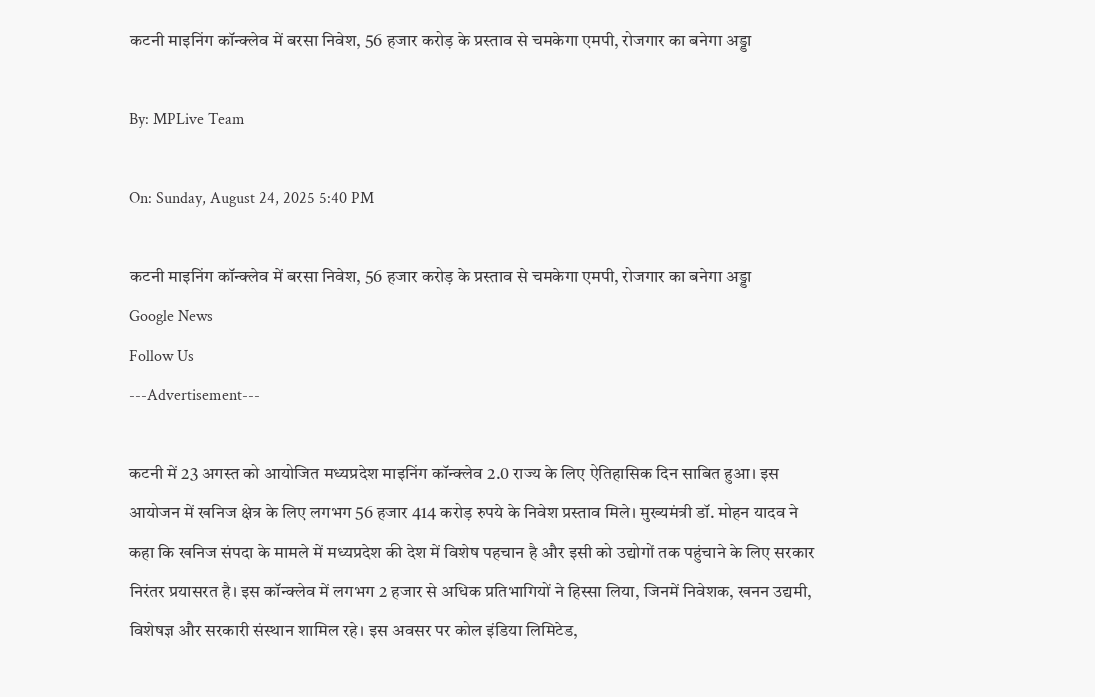कटनी माइनिंग कॉन्क्लेव में बरसा निवेश, 56 हजार करोड़ के प्रस्ताव से चमकेगा एमपी, रोजगार का बनेगा अड्डा

By: MPLive Team

On: Sunday, August 24, 2025 5:40 PM

कटनी माइनिंग कॉन्क्लेव में बरसा निवेश, 56 हजार करोड़ के प्रस्ताव से चमकेगा एमपी, रोजगार का बनेगा अड्डा
Google News
Follow Us
---Advertisement---

कटनी में 23 अगस्त को आयोजित मध्यप्रदेश माइनिंग कॉन्क्लेव 2.0 राज्य के लिए ऐतिहासिक दिन साबित हुआ। इस आयोजन में खनिज क्षेत्र के लिए लगभग 56 हजार 414 करोड़ रुपये के निवेश प्रस्ताव मिले। मुख्यमंत्री डॉ. मोहन यादव ने कहा कि खनिज संपदा के मामले में मध्यप्रदेश की देश में विशेष पहचान है और इसी को उद्योगों तक पहुंचाने के लिए सरकार निरंतर प्रयासरत है। इस कॉन्क्लेव में लगभग 2 हजार से अधिक प्रतिभागियों ने हिस्सा लिया, जिनमें निवेशक, खनन उद्यमी, विशेषज्ञ और सरकारी संस्थान शामिल रहे। इस अवसर पर कोल इंडिया लिमिटेड,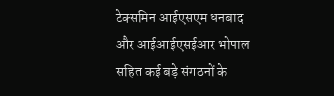टेक्समिन आईएसएम धनबाद और आईआईएसईआर भोपाल सहित कई बड़े संगठनों के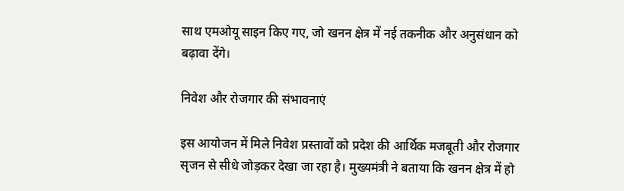साथ एमओयू साइन किए गए, जो खनन क्षेत्र में नई तकनीक और अनुसंधान को बढ़ावा देंगे।

निवेश और रोजगार की संभावनाएं

इस आयोजन में मिले निवेश प्रस्तावों को प्रदेश की आर्थिक मजबूती और रोजगार सृजन से सीधे जोड़कर देखा जा रहा है। मुख्यमंत्री ने बताया कि खनन क्षेत्र में हो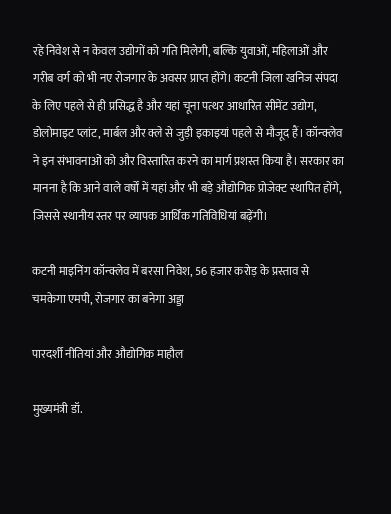रहे निवेश से न केवल उद्योगों को गति मिलेगी, बल्कि युवाओं, महिलाओं और गरीब वर्ग को भी नए रोजगार के अवसर प्राप्त होंगे। कटनी जिला खनिज संपदा के लिए पहले से ही प्रसिद्ध है और यहां चूना पत्थर आधारित सीमेंट उद्योग, डोलोमाइट प्लांट, मार्बल और क्ले से जुड़ी इकाइयां पहले से मौजूद हैं। कॉन्क्लेव ने इन संभावनाओं को और विस्तारित करने का मार्ग प्रशस्त किया है। सरकार का मानना है कि आने वाले वर्षों में यहां और भी बड़े औद्योगिक प्रोजेक्ट स्थापित होंगे, जिससे स्थानीय स्तर पर व्यापक आर्थिक गतिविधियां बढ़ेंगी।

कटनी माइनिंग कॉन्क्लेव में बरसा निवेश, 56 हजार करोड़ के प्रस्ताव से चमकेगा एमपी, रोजगार का बनेगा अड्डा

पारदर्शी नीतियां और औद्योगिक माहौल

मुख्यमंत्री डॉ.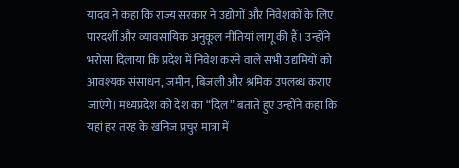यादव ने कहा कि राज्य सरकार ने उद्योगों और निवेशकों के लिए पारदर्शी और व्यावसायिक अनुकूल नीतियां लागू की हैं। उन्होंने भरोसा दिलाया कि प्रदेश में निवेश करने वाले सभी उद्यमियों को आवश्यक संसाधन, जमीन, बिजली और श्रमिक उपलब्ध कराए जाएंगे। मध्यप्रदेश को देश का “दिल” बताते हुए उन्होंने कहा कि यहां हर तरह के खनिज प्रचुर मात्रा में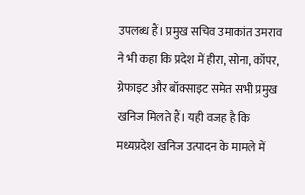उपलब्ध हैं। प्रमुख सचिव उमाकांत उमराव ने भी कहा कि प्रदेश में हीरा, सोना, कॉपर, ग्रेफाइट और बॉक्साइट समेत सभी प्रमुख खनिज मिलते हैं। यही वजह है कि मध्यप्रदेश खनिज उत्पादन के मामले में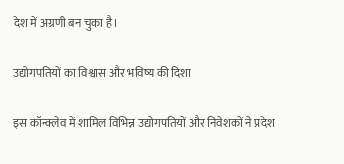देश में अग्रणी बन चुका है।

उद्योगपतियों का विश्वास और भविष्य की दिशा

इस कॉन्क्लेव में शामिल विभिन्न उद्योगपतियों और निवेशकों ने प्रदेश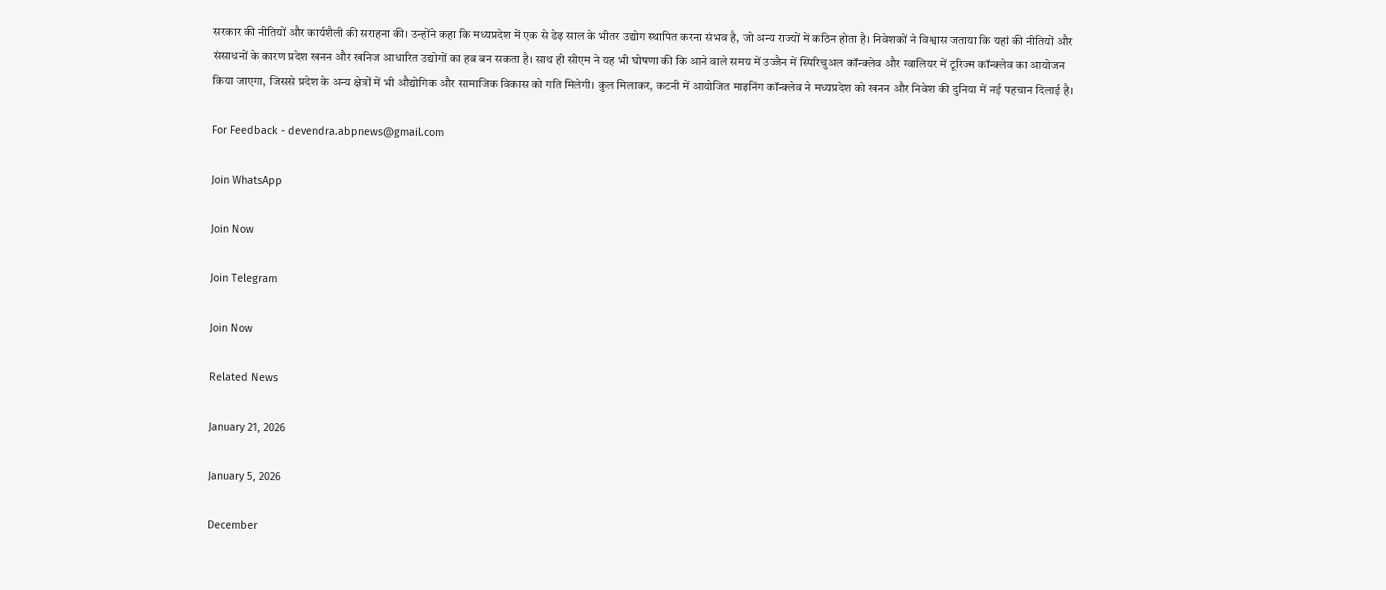सरकार की नीतियों और कार्यशैली की सराहना की। उन्होंने कहा कि मध्यप्रदेश में एक से डेढ़ साल के भीतर उद्योग स्थापित करना संभव है, जो अन्य राज्यों में कठिन होता है। निवेशकों ने विश्वास जताया कि यहां की नीतियों और संसाधनों के कारण प्रदेश खनन और खनिज आधारित उद्योगों का हब बन सकता है। साथ ही सीएम ने यह भी घोषणा की कि आने वाले समय में उज्जैन में स्पिरिचुअल कॉन्क्लेव और ग्वालियर में टूरिज्म कॉन्क्लेव का आयोजन किया जाएगा, जिससे प्रदेश के अन्य क्षेत्रों में भी औद्योगिक और सामाजिक विकास को गति मिलेगी। कुल मिलाकर, कटनी में आयोजित माइनिंग कॉन्क्लेव ने मध्यप्रदेश को खनन और निवेश की दुनिया में नई पहचान दिलाई है।

For Feedback - devendra.abpnews@gmail.com

Join WhatsApp

Join Now

Join Telegram

Join Now

Related News

January 21, 2026

January 5, 2026

December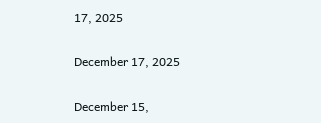17, 2025

December 17, 2025

December 15,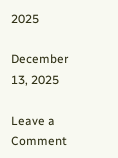2025

December 13, 2025

Leave a Comment